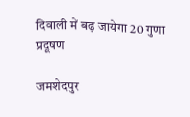दिवाली में बढ़ जायेगा 20 गुणा प्रदूषण

जमशेदपुर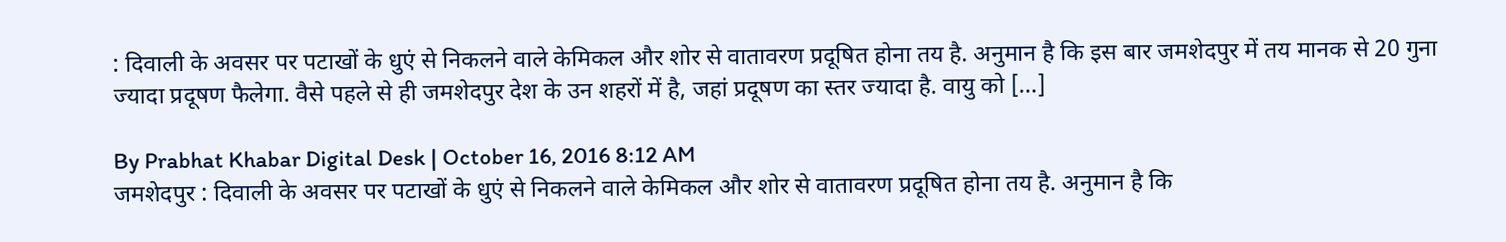: दिवाली के अवसर पर पटाखों के धुएं से निकलने वाले केमिकल और शोर से वातावरण प्रदूषित होना तय है. अनुमान है कि इस बार जमशेदपुर में तय मानक से 20 गुना ज्यादा प्रदूषण फैलेगा. वैसे पहले से ही जमशेदपुर देश के उन शहरों में है, जहां प्रदूषण का स्तर ज्यादा है. वायु को […]

By Prabhat Khabar Digital Desk | October 16, 2016 8:12 AM
जमशेदपुर : दिवाली के अवसर पर पटाखों के धुएं से निकलने वाले केमिकल और शोर से वातावरण प्रदूषित होना तय है. अनुमान है कि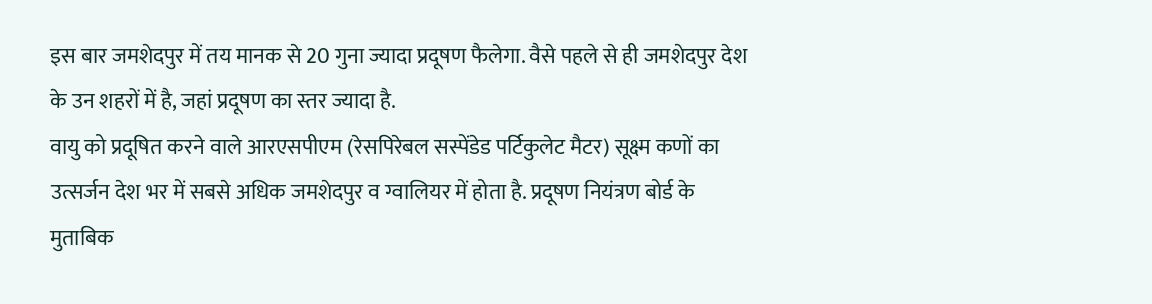इस बार जमशेदपुर में तय मानक से 20 गुना ज्यादा प्रदूषण फैलेगा. वैसे पहले से ही जमशेदपुर देश के उन शहरों में है, जहां प्रदूषण का स्तर ज्यादा है.
वायु को प्रदूषित करने वाले आरएसपीएम (रेसपिरेबल सस्पेंडेड पर्टिकुलेट मैटर) सूक्ष्म कणों का उत्सर्जन देश भर में सबसे अधिक जमशेदपुर व ग्वालियर में होता है. प्रदूषण नियंत्रण बोर्ड के मुताबिक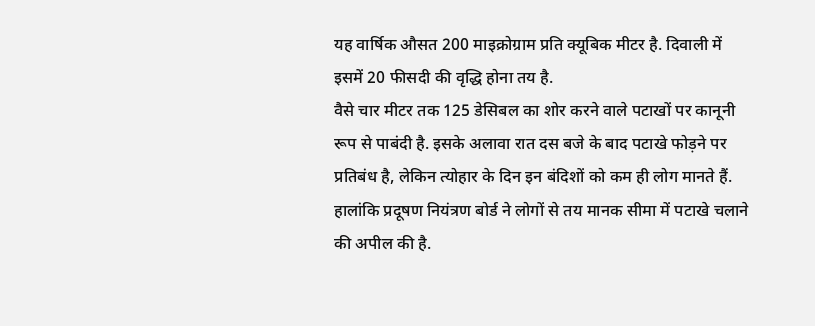यह वार्षिक औसत 200 माइक्रोग्राम प्रति क्यूबिक मीटर है. दिवाली में इसमें 20 फीसदी की वृद्धि होना तय है.
वैसे चार मीटर तक 125 डेसिबल का शोर करने वाले पटाखों पर कानूनी रूप से पाबंदी है. इसके अलावा रात दस बजे के बाद पटाखे फोड़ने पर प्रतिबंध है, लेकिन त्योहार के दिन इन बंदिशों को कम ही लोग मानते हैं. हालांकि प्रदूषण नियंत्रण बोर्ड ने लोगों से तय मानक सीमा में पटाखे चलाने की अपील की है.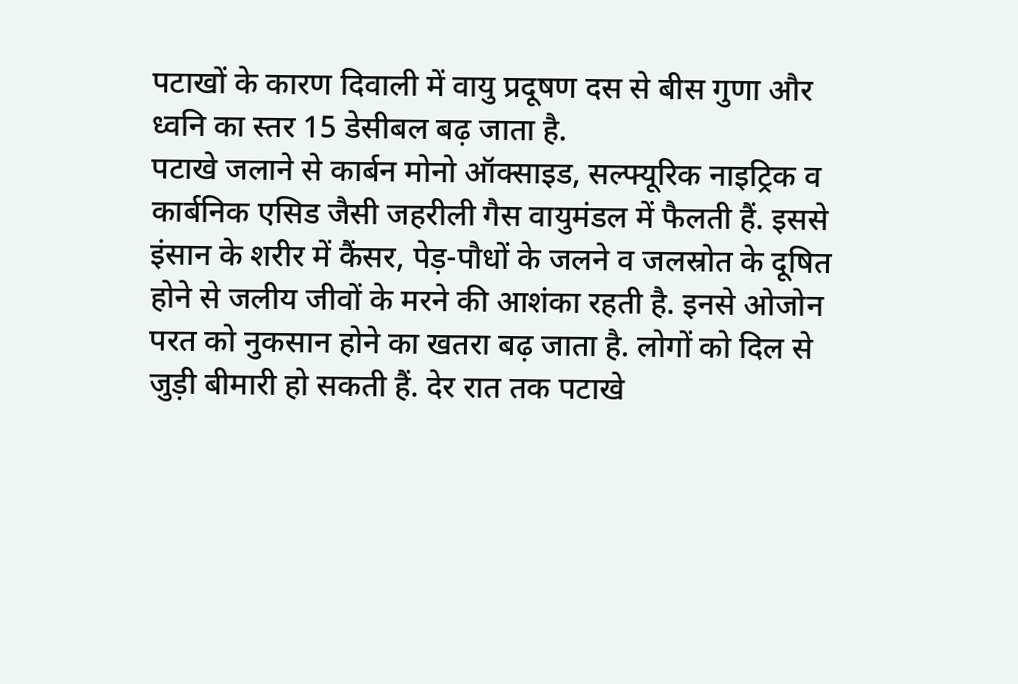पटाखों के कारण दिवाली में वायु प्रदूषण दस से बीस गुणा और ध्वनि का स्तर 15 डेसीबल बढ़ जाता है.
पटाखे जलाने से कार्बन मोनो ऑक्साइड, सल्फ्यूरिक नाइट्रिक व कार्बनिक एसिड जैसी जहरीली गैस वायुमंडल में फैलती हैं. इससे इंसान के शरीर में कैंसर, पेड़-पौधों के जलने व जलस्रोत के दूषित होने से जलीय जीवों के मरने की आशंका रहती है. इनसे ओजोन परत को नुकसान होने का खतरा बढ़ जाता है. लोगों को दिल से जुड़ी बीमारी हो सकती हैं. देर रात तक पटाखे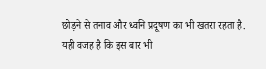छोड़ने से तनाव और ध्वनि प्रदूषण का भी खतरा रहता है. यही वजह है कि इस बार भी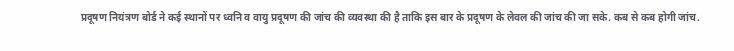प्रदूषण नियंत्रण बोर्ड ने कई स्थानों पर ध्वनि व वायु प्रदूषण की जांच की व्यवस्था की है ताकि इस बार के प्रदूषण के लेवल की जांच की जा सके. कब से कब होगी जांच.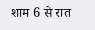शाम 6 से रात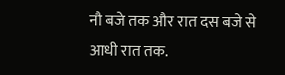नौ बजे तक और रात दस बजे से आधी रात तक.